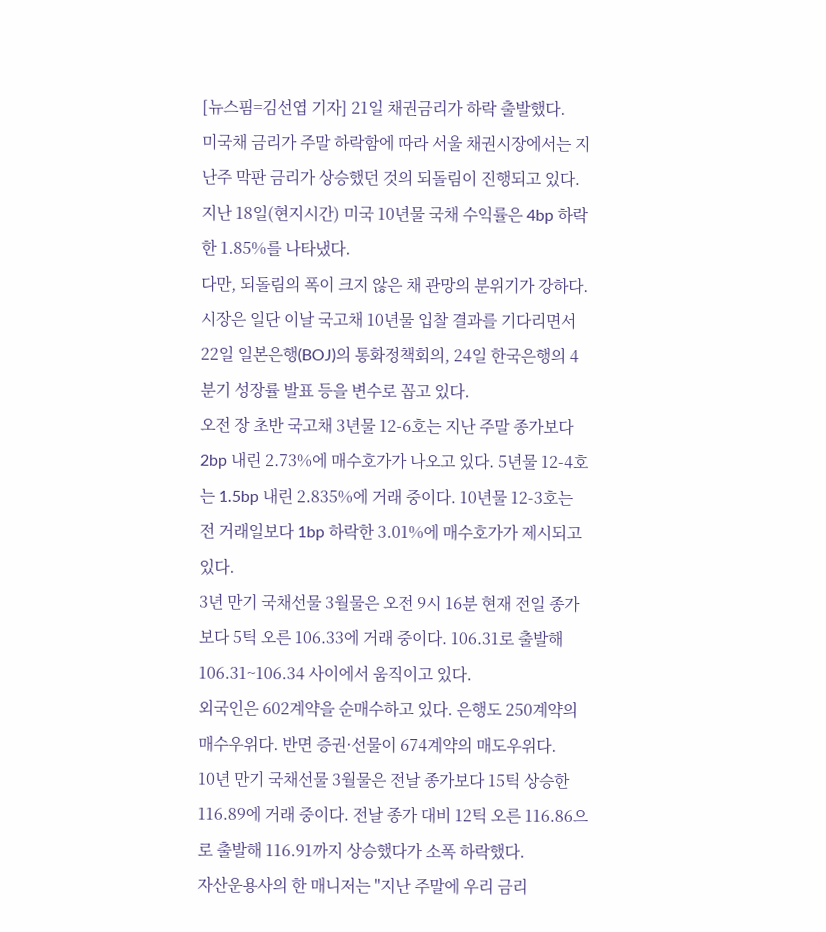[뉴스핌=김선엽 기자] 21일 채권금리가 하락 출발했다.
미국채 금리가 주말 하락함에 따라 서울 채권시장에서는 지난주 막판 금리가 상승했던 것의 되돌림이 진행되고 있다.
지난 18일(현지시간) 미국 10년물 국채 수익률은 4bp 하락한 1.85%를 나타냈다.
다만, 되돌림의 폭이 크지 않은 채 관망의 분위기가 강하다.
시장은 일단 이날 국고채 10년물 입찰 결과를 기다리면서 22일 일본은행(BOJ)의 통화정책회의, 24일 한국은행의 4분기 성장률 발표 등을 변수로 꼽고 있다.
오전 장 초반 국고채 3년물 12-6호는 지난 주말 종가보다 2bp 내린 2.73%에 매수호가가 나오고 있다. 5년물 12-4호는 1.5bp 내린 2.835%에 거래 중이다. 10년물 12-3호는 전 거래일보다 1bp 하락한 3.01%에 매수호가가 제시되고 있다.
3년 만기 국채선물 3월물은 오전 9시 16분 현재 전일 종가보다 5틱 오른 106.33에 거래 중이다. 106.31로 출발해 106.31~106.34 사이에서 움직이고 있다.
외국인은 602계약을 순매수하고 있다. 은행도 250계약의 매수우위다. 반면 증권·선물이 674계약의 매도우위다.
10년 만기 국채선물 3월물은 전날 종가보다 15틱 상승한 116.89에 거래 중이다. 전날 종가 대비 12틱 오른 116.86으로 출발해 116.91까지 상승했다가 소폭 하락했다.
자산운용사의 한 매니저는 "지난 주말에 우리 금리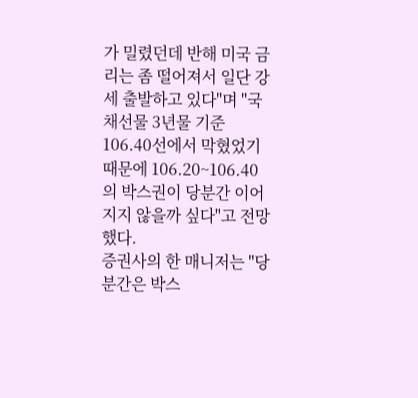가 밀렸던데 반해 미국 금리는 좀 떨어져서 일단 강세 출발하고 있다"며 "국채선물 3년물 기준 106.40선에서 막혔었기 때문에 106.20~106.40의 박스권이 당분간 이어지지 않을까 싶다"고 전망했다.
증권사의 한 매니저는 "당분간은 박스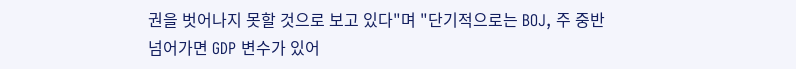권을 벗어나지 못할 것으로 보고 있다"며 "단기적으로는 BOJ, 주 중반 넘어가면 GDP 변수가 있어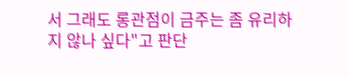서 그래도 롱관점이 금주는 좀 유리하지 않나 싶다"고 판단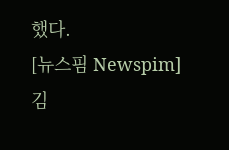했다.
[뉴스핌 Newspim] 김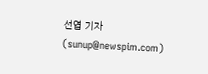선엽 기자 (sunup@newspim.com)